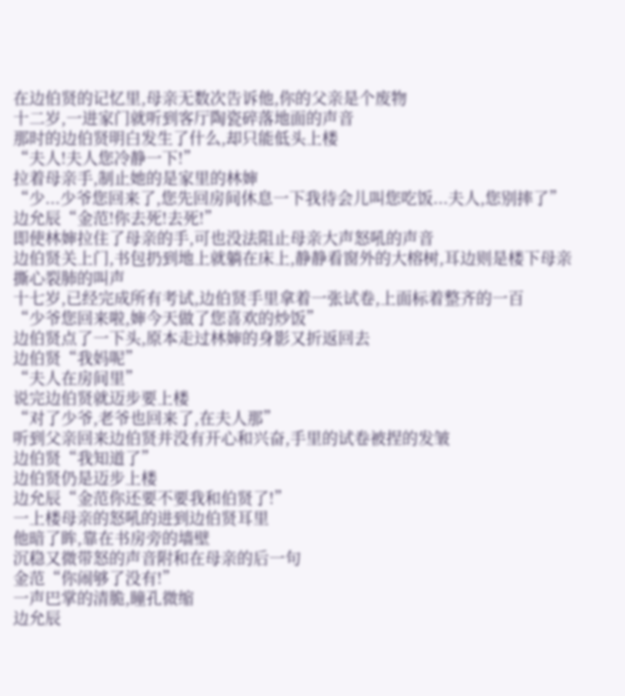在边伯贤的记忆里,母亲无数次告诉他,你的父亲是个废物
十二岁,一进家门就听到客厅陶瓷碎落地面的声音
那时的边伯贤明白发生了什么,却只能低头上楼
“夫人!夫人您冷静一下!”
拉着母亲手,制止她的是家里的林婶
“少...少爷您回来了,您先回房间休息一下我待会儿叫您吃饭...夫人,您别摔了”
边允辰“金范!你去死!去死!”
即使林婶拉住了母亲的手,可也没法阻止母亲大声怒吼的声音
边伯贤关上门,书包扔到地上就躺在床上,静静看窗外的大榕树,耳边则是楼下母亲撕心裂肺的叫声
十七岁,已经完成所有考试,边伯贤手里拿着一张试卷,上面标着整齐的一百
“少爷您回来啦,婶今天做了您喜欢的炒饭”
边伯贤点了一下头,原本走过林婶的身影又折返回去
边伯贤“我妈呢”
“夫人在房间里”
说完边伯贤就迈步要上楼
“对了少爷,老爷也回来了,在夫人那”
听到父亲回来边伯贤并没有开心和兴奋,手里的试卷被捏的发皱
边伯贤“我知道了”
边伯贤仍是迈步上楼
边允辰“金范你还要不要我和伯贤了!”
一上楼母亲的怒吼的进到边伯贤耳里
他暗了眸,靠在书房旁的墙壁
沉稳又微带怒的声音附和在母亲的后一句
金范“你闹够了没有!”
一声巴掌的清脆,瞳孔微缩
边允辰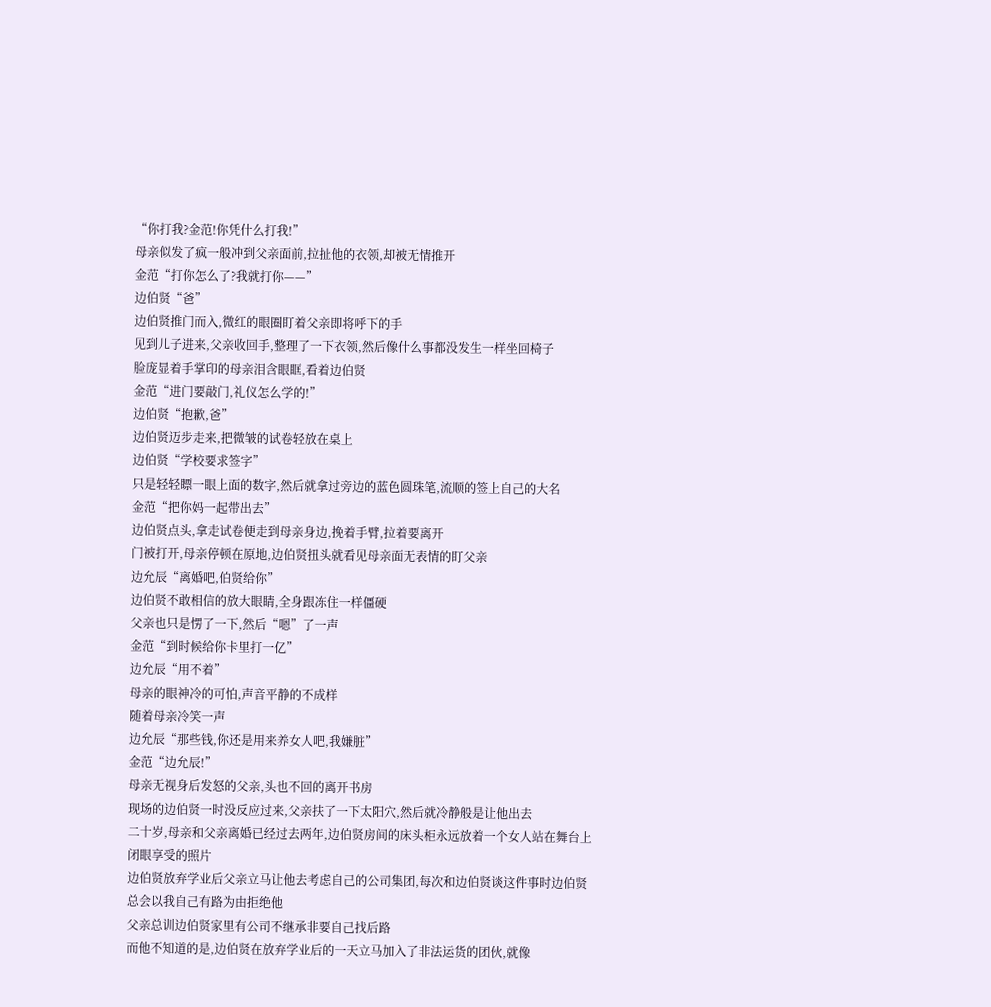“你打我?金范!你凭什么打我!”
母亲似发了疯一般冲到父亲面前,拉扯他的衣领,却被无情推开
金范“打你怎么了?我就打你——”
边伯贤“爸”
边伯贤推门而入,微红的眼圈盯着父亲即将呼下的手
见到儿子进来,父亲收回手,整理了一下衣领,然后像什么事都没发生一样坐回椅子
脸庞显着手掌印的母亲泪含眼眶,看着边伯贤
金范“进门要敲门,礼仪怎么学的!”
边伯贤“抱歉,爸”
边伯贤迈步走来,把微皱的试卷轻放在桌上
边伯贤“学校要求签字”
只是轻轻瞟一眼上面的数字,然后就拿过旁边的蓝色圆珠笔,流顺的签上自己的大名
金范“把你妈一起带出去”
边伯贤点头,拿走试卷便走到母亲身边,挽着手臂,拉着要离开
门被打开,母亲停顿在原地,边伯贤扭头就看见母亲面无表情的盯父亲
边允辰“离婚吧,伯贤给你”
边伯贤不敢相信的放大眼睛,全身跟冻住一样僵硬
父亲也只是愣了一下,然后“嗯”了一声
金范“到时候给你卡里打一亿”
边允辰“用不着”
母亲的眼神冷的可怕,声音平静的不成样
随着母亲冷笑一声
边允辰“那些钱,你还是用来养女人吧,我嫌脏”
金范“边允辰!”
母亲无视身后发怒的父亲,头也不回的离开书房
现场的边伯贤一时没反应过来,父亲扶了一下太阳穴,然后就冷静般是让他出去
二十岁,母亲和父亲离婚已经过去两年,边伯贤房间的床头柜永远放着一个女人站在舞台上闭眼享受的照片
边伯贤放弃学业后父亲立马让他去考虑自己的公司集团,每次和边伯贤谈这件事时边伯贤总会以我自己有路为由拒绝他
父亲总训边伯贤家里有公司不继承非要自己找后路
而他不知道的是,边伯贤在放弃学业后的一天立马加入了非法运货的团伙,就像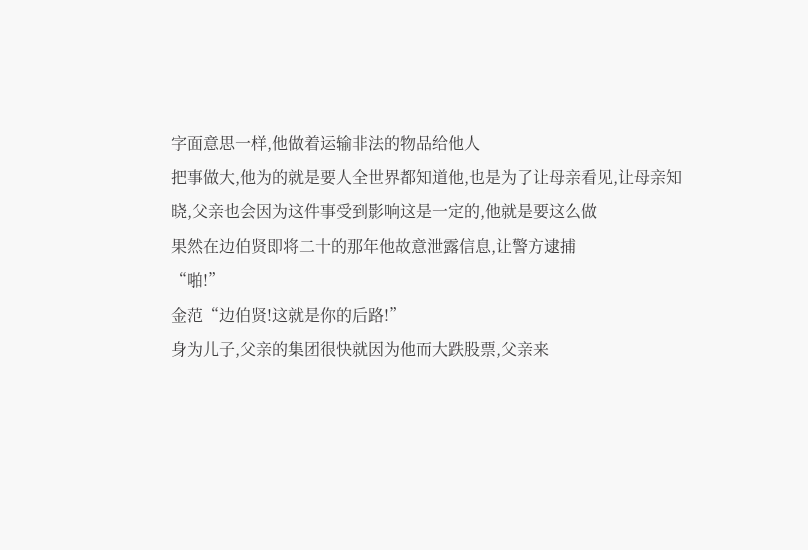字面意思一样,他做着运输非法的物品给他人
把事做大,他为的就是要人全世界都知道他,也是为了让母亲看见,让母亲知晓,父亲也会因为这件事受到影响这是一定的,他就是要这么做
果然在边伯贤即将二十的那年他故意泄露信息,让警方逮捕
“啪!”
金范“边伯贤!这就是你的后路!”
身为儿子,父亲的集团很快就因为他而大跌股票,父亲来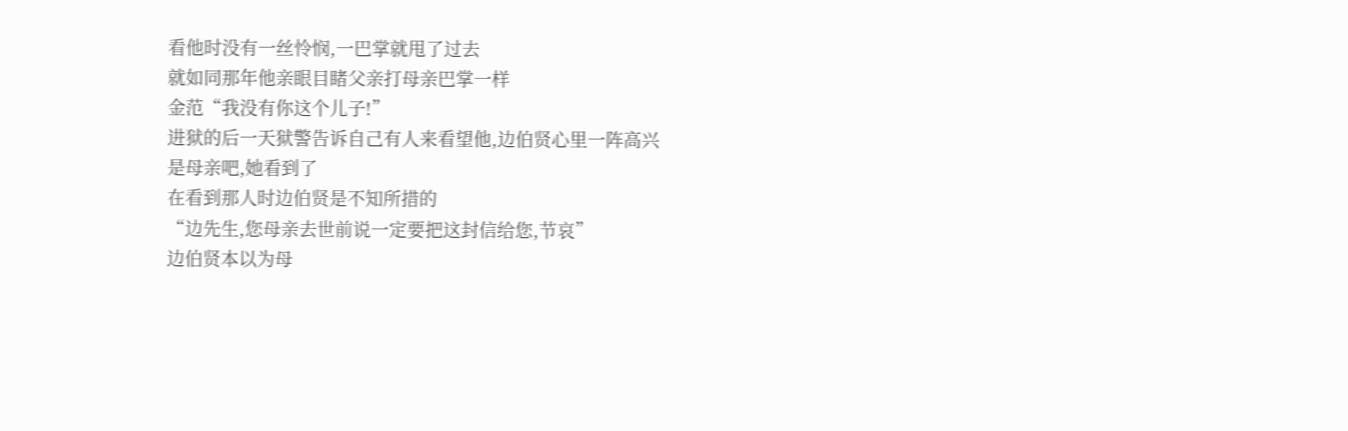看他时没有一丝怜悯,一巴掌就甩了过去
就如同那年他亲眼目睹父亲打母亲巴掌一样
金范“我没有你这个儿子!”
进狱的后一天狱警告诉自己有人来看望他,边伯贤心里一阵高兴
是母亲吧,她看到了
在看到那人时边伯贤是不知所措的
“边先生,您母亲去世前说一定要把这封信给您,节哀”
边伯贤本以为母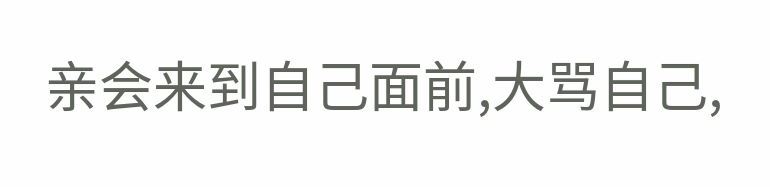亲会来到自己面前,大骂自己,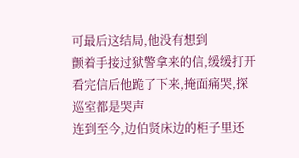可最后这结局,他没有想到
颤着手接过狱警拿来的信,缓缓打开
看完信后他跪了下来,掩面痛哭,探巡室都是哭声
连到至今,边伯贤床边的柜子里还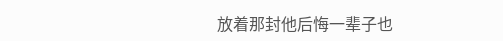放着那封他后悔一辈子也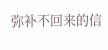弥补不回来的信